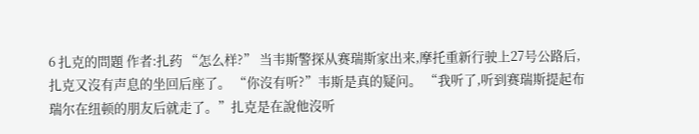6 扎克的問題 作者:扎药 “怎么样?” 当韦斯警探从赛瑞斯家出来,摩托重新行驶上27号公路后,扎克又沒有声息的坐回后座了。 “你沒有听?”韦斯是真的疑问。 “我听了,听到赛瑞斯提起布瑞尔在纽顿的朋友后就走了。”扎克是在說他沒听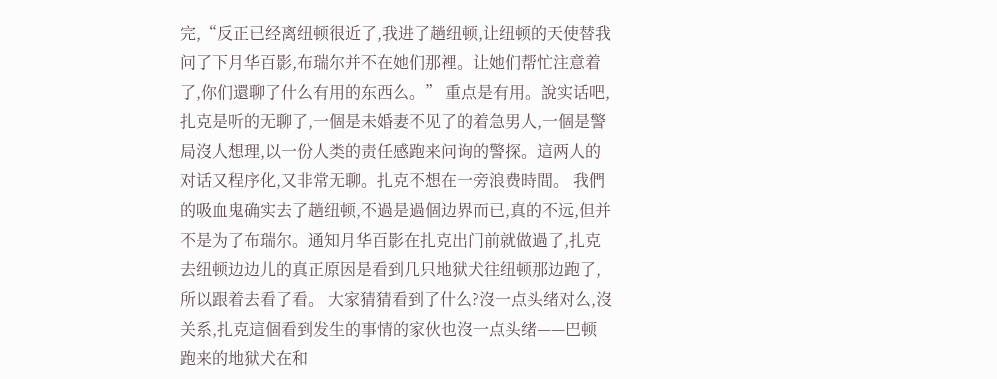完,“反正已经离纽顿很近了,我进了趟纽顿,让纽顿的天使替我问了下月华百影,布瑞尔并不在她们那裡。让她们帮忙注意着了,你们還聊了什么有用的东西么。” 重点是有用。說实话吧,扎克是听的无聊了,一個是未婚妻不见了的着急男人,一個是警局沒人想理,以一份人类的责任感跑来问询的警探。這两人的对话又程序化,又非常无聊。扎克不想在一旁浪费時間。 我們的吸血鬼确实去了趟纽顿,不過是過個边界而已,真的不远,但并不是为了布瑞尔。通知月华百影在扎克出门前就做過了,扎克去纽顿边边儿的真正原因是看到几只地狱犬往纽顿那边跑了,所以跟着去看了看。 大家猜猜看到了什么?沒一点头绪对么,沒关系,扎克這個看到发生的事情的家伙也沒一点头绪——巴顿跑来的地狱犬在和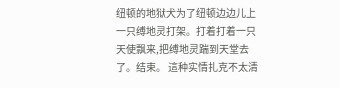纽顿的地狱犬为了纽顿边边儿上一只缚地灵打架。打着打着一只天使飘来,把缚地灵踹到天堂去了。结束。 這种实情扎克不太清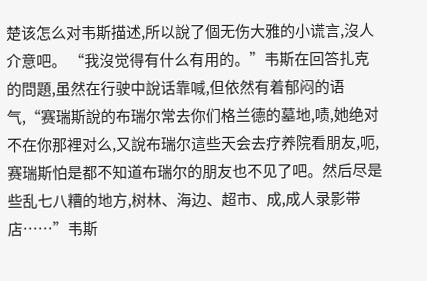楚该怎么对韦斯描述,所以說了個无伤大雅的小谎言,沒人介意吧。 “我沒觉得有什么有用的。”韦斯在回答扎克的問題,虽然在行驶中說话靠喊,但依然有着郁闷的语气,“赛瑞斯說的布瑞尔常去你们格兰德的墓地,啧,她绝对不在你那裡对么,又說布瑞尔這些天会去疗养院看朋友,呃,赛瑞斯怕是都不知道布瑞尔的朋友也不见了吧。然后尽是些乱七八糟的地方,树林、海边、超市、成,成人录影带店……”韦斯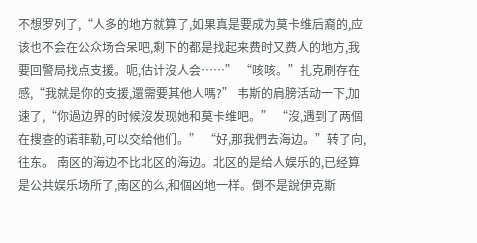不想罗列了,“人多的地方就算了,如果真是要成为莫卡维后裔的,应该也不会在公众场合呆吧,剩下的都是找起来费时又费人的地方,我要回警局找点支援。呃,估计沒人会……” “咳咳。”扎克刷存在感,“我就是你的支援,還需要其他人嗎?” 韦斯的肩膀活动一下,加速了,“你過边界的时候沒发现她和莫卡维吧。” “沒,遇到了两個在搜查的诺菲勒,可以交给他们。” “好,那我們去海边。”转了向,往东。 南区的海边不比北区的海边。北区的是给人娱乐的,已经算是公共娱乐场所了,南区的么,和個凶地一样。倒不是說伊克斯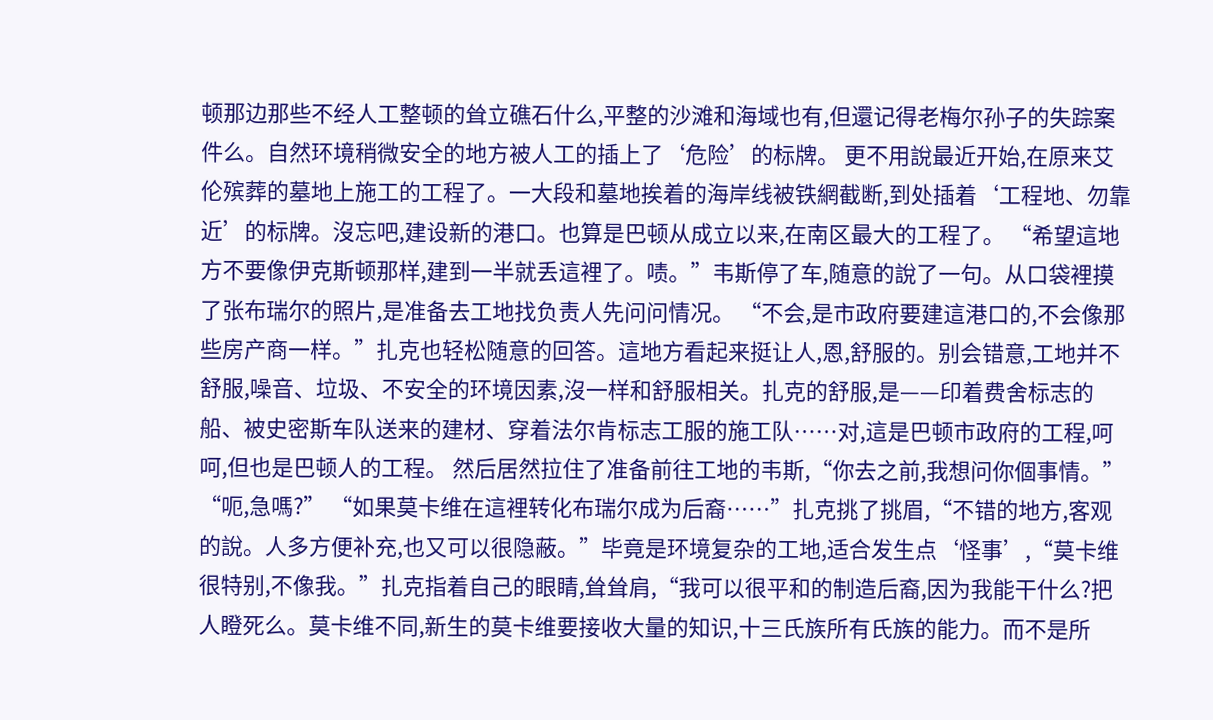顿那边那些不经人工整顿的耸立礁石什么,平整的沙滩和海域也有,但還记得老梅尔孙子的失踪案件么。自然环境稍微安全的地方被人工的插上了‘危险’的标牌。 更不用說最近开始,在原来艾伦殡葬的墓地上施工的工程了。一大段和墓地挨着的海岸线被铁網截断,到处插着‘工程地、勿靠近’的标牌。沒忘吧,建设新的港口。也算是巴顿从成立以来,在南区最大的工程了。 “希望這地方不要像伊克斯顿那样,建到一半就丢這裡了。啧。”韦斯停了车,随意的說了一句。从口袋裡摸了张布瑞尔的照片,是准备去工地找负责人先问问情况。 “不会,是市政府要建這港口的,不会像那些房产商一样。”扎克也轻松随意的回答。這地方看起来挺让人,恩,舒服的。别会错意,工地并不舒服,噪音、垃圾、不安全的环境因素,沒一样和舒服相关。扎克的舒服,是——印着费舍标志的船、被史密斯车队送来的建材、穿着法尔肯标志工服的施工队……对,這是巴顿市政府的工程,呵呵,但也是巴顿人的工程。 然后居然拉住了准备前往工地的韦斯,“你去之前,我想问你個事情。” “呃,急嗎?” “如果莫卡维在這裡转化布瑞尔成为后裔……”扎克挑了挑眉,“不错的地方,客观的說。人多方便补充,也又可以很隐蔽。”毕竟是环境复杂的工地,适合发生点‘怪事’,“莫卡维很特别,不像我。”扎克指着自己的眼睛,耸耸肩,“我可以很平和的制造后裔,因为我能干什么?把人瞪死么。莫卡维不同,新生的莫卡维要接收大量的知识,十三氏族所有氏族的能力。而不是所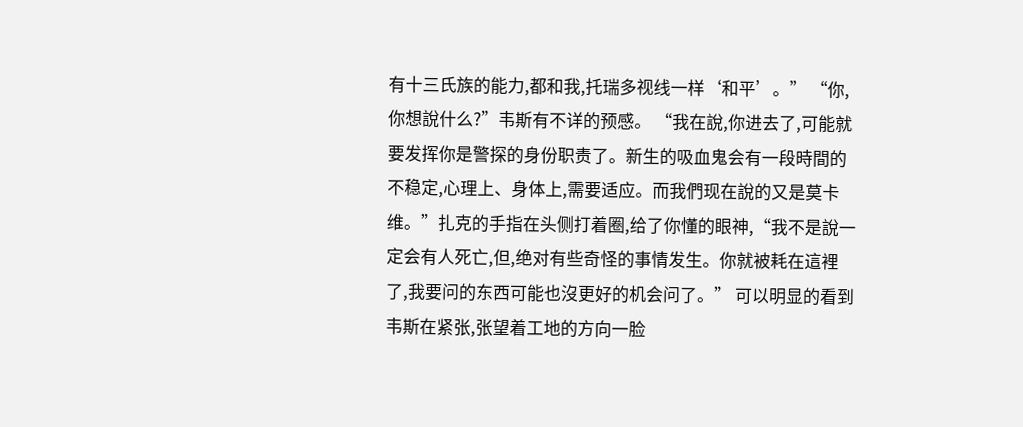有十三氏族的能力,都和我,托瑞多视线一样‘和平’。” “你,你想說什么?”韦斯有不详的预感。 “我在說,你进去了,可能就要发挥你是警探的身份职责了。新生的吸血鬼会有一段時間的不稳定,心理上、身体上,需要适应。而我們现在說的又是莫卡维。”扎克的手指在头侧打着圈,给了你懂的眼神,“我不是說一定会有人死亡,但,绝对有些奇怪的事情发生。你就被耗在這裡了,我要问的东西可能也沒更好的机会问了。” 可以明显的看到韦斯在紧张,张望着工地的方向一脸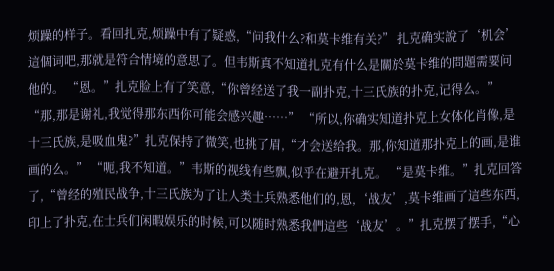烦躁的样子。看回扎克,烦躁中有了疑惑,“问我什么?和莫卡维有关?” 扎克确实說了‘机会’這個词吧,那就是符合情境的意思了。但韦斯真不知道扎克有什么是關於莫卡维的問題需要问他的。 “恩。”扎克脸上有了笑意,“你曾经送了我一副扑克,十三氏族的扑克,记得么。” “那,那是谢礼,我觉得那东西你可能会感兴趣……” “所以,你确实知道扑克上女体化肖像,是十三氏族,是吸血鬼?”扎克保持了微笑,也挑了眉,“才会送给我。那,你知道那扑克上的画,是谁画的么。” “呃,我不知道。”韦斯的视线有些飘,似乎在避开扎克。 “是莫卡维。”扎克回答了,“曾经的殖民战争,十三氏族为了让人类士兵熟悉他们的,恩,‘战友’,莫卡维画了這些东西,印上了扑克,在士兵们闲暇娱乐的时候,可以随时熟悉我們這些‘战友’。”扎克摆了摆手,“心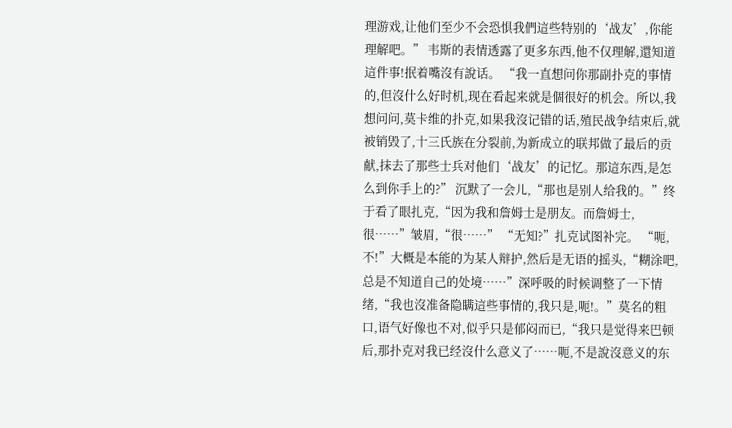理游戏,让他们至少不会恐惧我們這些特别的‘战友’,你能理解吧。” 韦斯的表情透露了更多东西,他不仅理解,還知道這件事!抿着嘴沒有說话。 “我一直想问你那副扑克的事情的,但沒什么好时机,现在看起来就是個很好的机会。所以,我想问问,莫卡维的扑克,如果我沒记错的话,殖民战争结束后,就被销毁了,十三氏族在分裂前,为新成立的联邦做了最后的贡献,抹去了那些士兵对他们‘战友’的记忆。那這东西,是怎么到你手上的?” 沉默了一会儿,“那也是别人给我的。”终于看了眼扎克,“因为我和詹姆士是朋友。而詹姆士,很……”皱眉,“很……” “无知?”扎克试图补完。 “呃,不!”大概是本能的为某人辩护,然后是无语的摇头,“糊涂吧,总是不知道自己的处境……”深呼吸的时候调整了一下情绪,“我也沒准备隐瞒這些事情的,我只是,呃!。”莫名的粗口,语气好像也不对,似乎只是郁闷而已,“我只是觉得来巴顿后,那扑克对我已经沒什么意义了……呃,不是說沒意义的东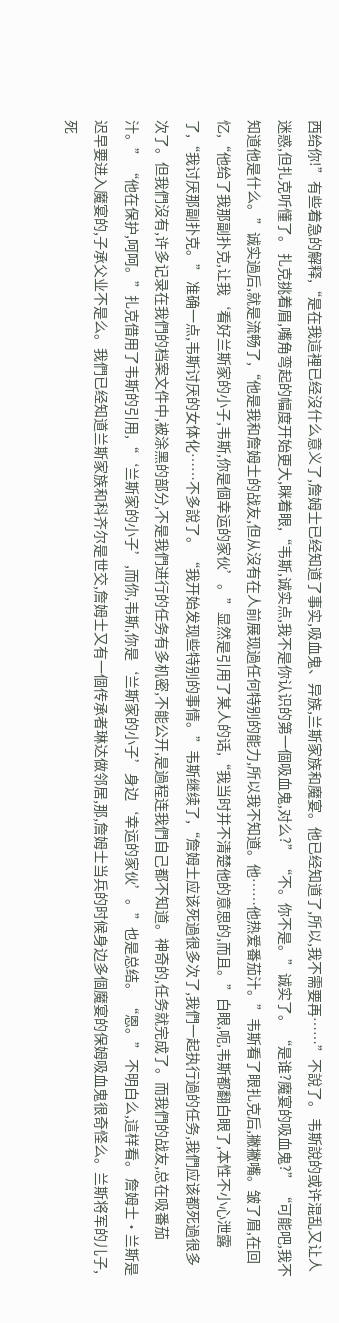西给你!”有些着急的解释,“是在我這裡已经沒什么意义了,詹姆士已经知道了事实,吸血鬼、异族,兰斯家族和魔宴。他已经知道了,所以,我不需要再……”不說了。 韦斯說的或许混乱又让人迷惑,但扎克听懂了。 扎克挑着眉,嘴角弯起的幅度开始更大,眯着眼,“韦斯,诚实点,我不是你认识的第一個吸血鬼,对么?” “不。你不是。”诚实了。 “是谁?魔宴的吸血鬼?” “可能吧,我不知道他是什么。”诚实過后,就是流畅了,“他是我和詹姆士的战友,但从沒有在人前展现過任何特别的能力,所以我不知道。他……他热爱番茄汁。”韦斯看了眼扎克后,撇撇嘴。皱了眉,在回忆,“他给了我那副扑克,让我‘看好兰斯家的小子,韦斯,你是個幸运的家伙’。”显然是引用了某人的话,“我当时并不清楚他的意思的,而且。”白眼,呃,韦斯都翻白眼了,本性不小心泄露了,“我讨厌那副扑克。” 准确一点,韦斯讨厌的女体化……不多說了。 “我开始发现些特别的事情。”韦斯继续了,“詹姆士应该死過很多次了,我們一起执行過的任务,我們应该都死過很多次了。但我們沒有,许多记录在我們的档案文件中,被涂黑的部分,不是我們进行的任务有多机密,不能公开,是過程连我們自己都不知道。神奇的,任务就完成了。而我們的战友,总在吸番茄汁。” “他在保护,呵呵。”扎克借用了韦斯的引用,“‘兰斯家的小子’,而你,韦斯,你是‘兰斯家的小子’身边‘幸运的家伙’。”也是总结。 “恩。” 不明白么,這样看。 詹姆士·兰斯是迟早要进入魔宴的,子承父业不是么。我們已经知道兰斯家族和科齐尔是世交,詹姆士又有一個传承者琳达做邻居,那,詹姆士当兵的时候身边多個魔宴的保姆吸血鬼很奇怪么。兰斯将军的儿子,死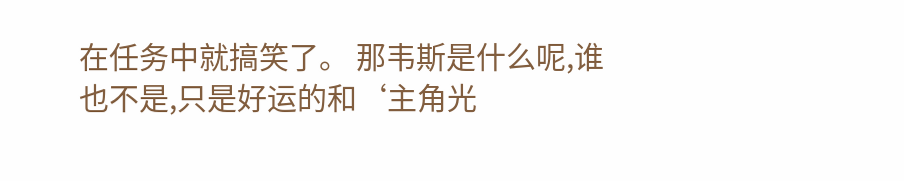在任务中就搞笑了。 那韦斯是什么呢,谁也不是,只是好运的和‘主角光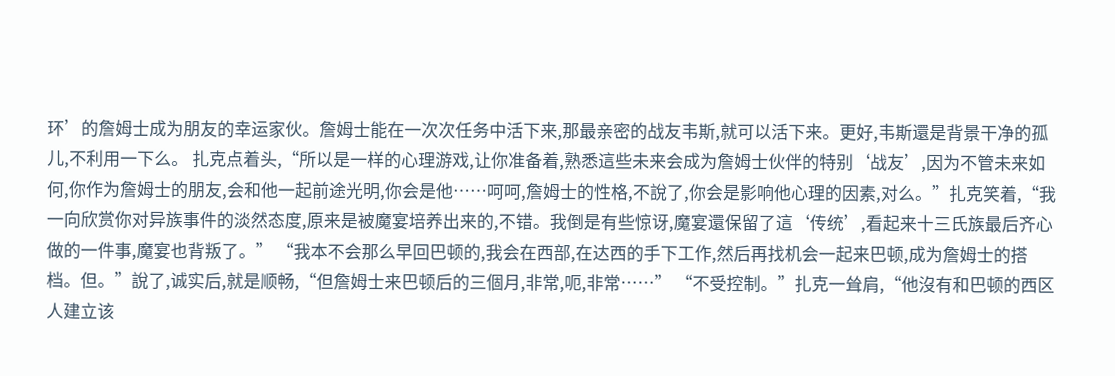环’的詹姆士成为朋友的幸运家伙。詹姆士能在一次次任务中活下来,那最亲密的战友韦斯,就可以活下来。更好,韦斯還是背景干净的孤儿,不利用一下么。 扎克点着头,“所以是一样的心理游戏,让你准备着,熟悉這些未来会成为詹姆士伙伴的特别‘战友’,因为不管未来如何,你作为詹姆士的朋友,会和他一起前途光明,你会是他……呵呵,詹姆士的性格,不說了,你会是影响他心理的因素,对么。”扎克笑着,“我一向欣赏你对异族事件的淡然态度,原来是被魔宴培养出来的,不错。我倒是有些惊讶,魔宴還保留了這‘传统’,看起来十三氏族最后齐心做的一件事,魔宴也背叛了。” “我本不会那么早回巴顿的,我会在西部,在达西的手下工作,然后再找机会一起来巴顿,成为詹姆士的搭档。但。”說了,诚实后,就是顺畅,“但詹姆士来巴顿后的三個月,非常,呃,非常……” “不受控制。”扎克一耸肩,“他沒有和巴顿的西区人建立该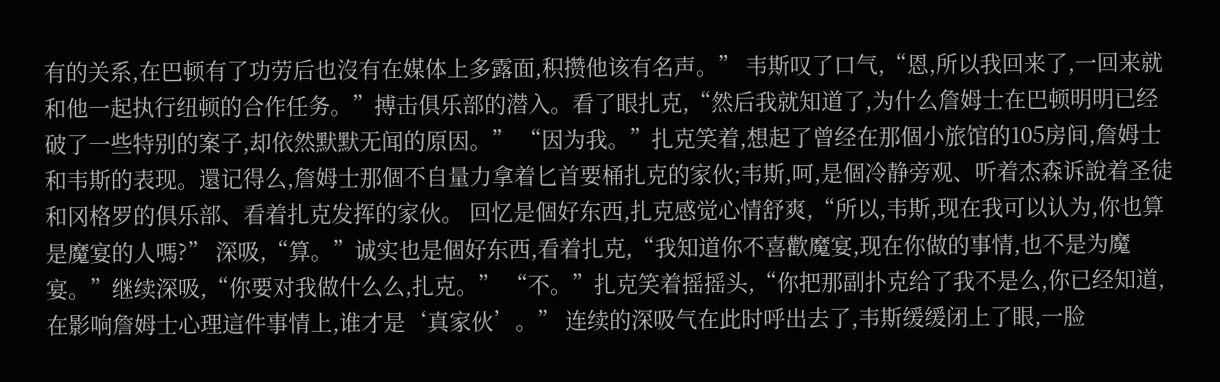有的关系,在巴顿有了功劳后也沒有在媒体上多露面,积攒他该有名声。” 韦斯叹了口气,“恩,所以我回来了,一回来就和他一起执行纽顿的合作任务。”搏击俱乐部的潜入。看了眼扎克,“然后我就知道了,为什么詹姆士在巴顿明明已经破了一些特别的案子,却依然默默无闻的原因。” “因为我。”扎克笑着,想起了曾经在那個小旅馆的105房间,詹姆士和韦斯的表现。還记得么,詹姆士那個不自量力拿着匕首要桶扎克的家伙;韦斯,呵,是個冷静旁观、听着杰森诉說着圣徒和冈格罗的俱乐部、看着扎克发挥的家伙。 回忆是個好东西,扎克感觉心情舒爽,“所以,韦斯,现在我可以认为,你也算是魔宴的人嗎?” 深吸,“算。”诚实也是個好东西,看着扎克,“我知道你不喜歡魔宴,现在你做的事情,也不是为魔宴。”继续深吸,“你要对我做什么么,扎克。” “不。”扎克笑着摇摇头,“你把那副扑克给了我不是么,你已经知道,在影响詹姆士心理這件事情上,谁才是‘真家伙’。” 连续的深吸气在此时呼出去了,韦斯缓缓闭上了眼,一脸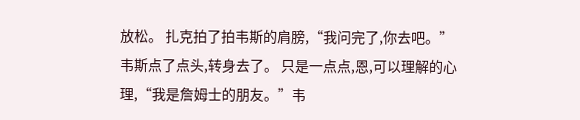放松。 扎克拍了拍韦斯的肩膀,“我问完了,你去吧。” 韦斯点了点头,转身去了。 只是一点点,恩,可以理解的心理,“我是詹姆士的朋友。”韦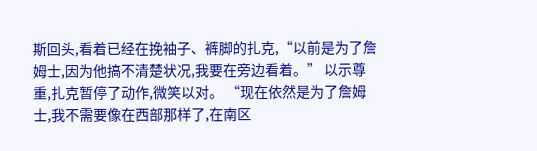斯回头,看着已经在挽袖子、裤脚的扎克,“以前是为了詹姆士,因为他搞不清楚状况,我要在旁边看着。” 以示尊重,扎克暂停了动作,微笑以对。 “现在依然是为了詹姆士,我不需要像在西部那样了,在南区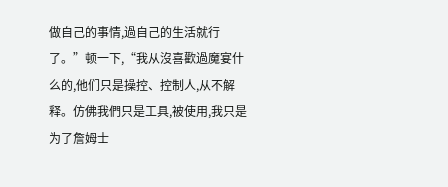做自己的事情,過自己的生活就行了。”顿一下,“我从沒喜歡過魔宴什么的,他们只是操控、控制人,从不解释。仿佛我們只是工具,被使用,我只是为了詹姆士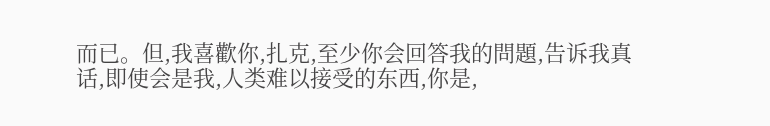而已。但,我喜歡你,扎克,至少你会回答我的問題,告诉我真话,即使会是我,人类难以接受的东西,你是,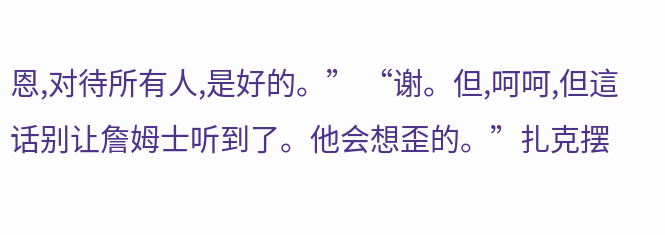恩,对待所有人,是好的。” “谢。但,呵呵,但這话别让詹姆士听到了。他会想歪的。”扎克摆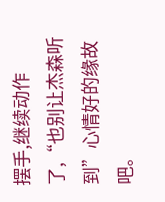摆手,继续动作了,“也别让杰森听到”心情好的缘故吧。